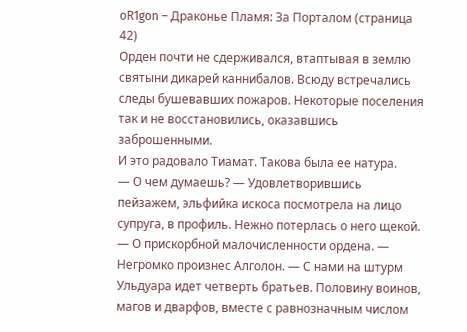oR1gon – Драконье Пламя: За Порталом (страница 42)
Орден почти не сдерживался, втаптывая в землю святыни дикарей каннибалов. Всюду встречались следы бушевавших пожаров. Некоторые поселения так и не восстановились, оказавшись заброшенными.
И это радовало Тиамат. Такова была ее натура.
— О чем думаешь? — Удовлетворившись пейзажем, эльфийка искоса посмотрела на лицо супруга, в профиль. Нежно потерлась о него щекой.
— О прискорбной малочисленности ордена. — Негромко произнес Алголон. — С нами на штурм Ульдуара идет четверть братьев. Половину воинов, магов и дварфов, вместе с равнозначным числом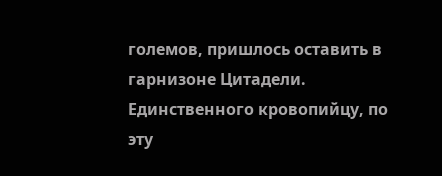големов, пришлось оставить в гарнизоне Цитадели. Единственного кровопийцу, по эту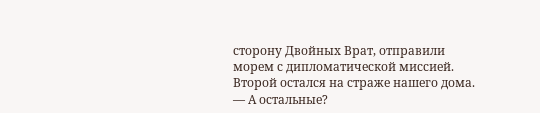сторону Двойных Врат, отправили морем с дипломатической миссией. Второй остался на страже нашего дома.
— А остальные?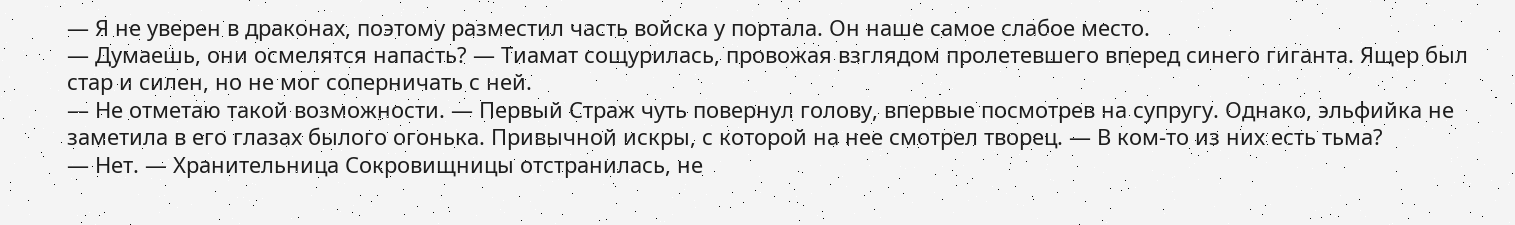— Я не уверен в драконах, поэтому разместил часть войска у портала. Он наше самое слабое место.
— Думаешь, они осмелятся напасть? — Тиамат сощурилась, провожая взглядом пролетевшего вперед синего гиганта. Ящер был стар и силен, но не мог соперничать с ней.
— Не отметаю такой возможности. — Первый Страж чуть повернул голову, впервые посмотрев на супругу. Однако, эльфийка не заметила в его глазах былого огонька. Привычной искры, с которой на нее смотрел творец. — В ком-то из них есть тьма?
— Нет. — Хранительница Сокровищницы отстранилась, не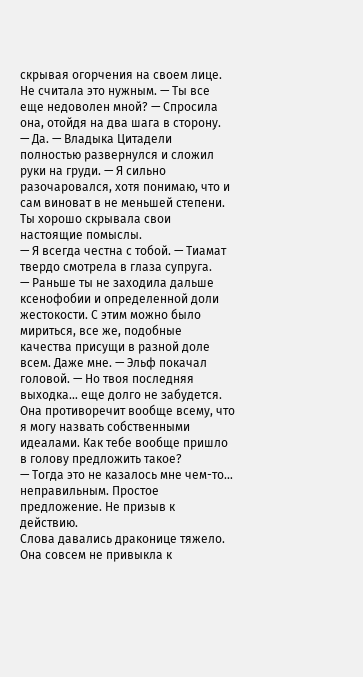скрывая огорчения на своем лице. Не считала это нужным. — Ты все еще недоволен мной? — Спросила она, отойдя на два шага в сторону.
— Да. — Владыка Цитадели полностью развернулся и сложил руки на груди. — Я сильно разочаровался, хотя понимаю, что и сам виноват в не меньшей степени. Ты хорошо скрывала свои настоящие помыслы.
— Я всегда честна с тобой. — Тиамат твердо смотрела в глаза супруга.
— Раньше ты не заходила дальше ксенофобии и определенной доли жестокости. С этим можно было мириться, все же, подобные качества присущи в разной доле всем. Даже мне. — Эльф покачал головой. — Но твоя последняя выходка… еще долго не забудется. Она противоречит вообще всему, что я могу назвать собственными идеалами. Как тебе вообще пришло в голову предложить такое?
— Тогда это не казалось мне чем-то… неправильным. Простое предложение. Не призыв к действию.
Слова давались драконице тяжело. Она совсем не привыкла к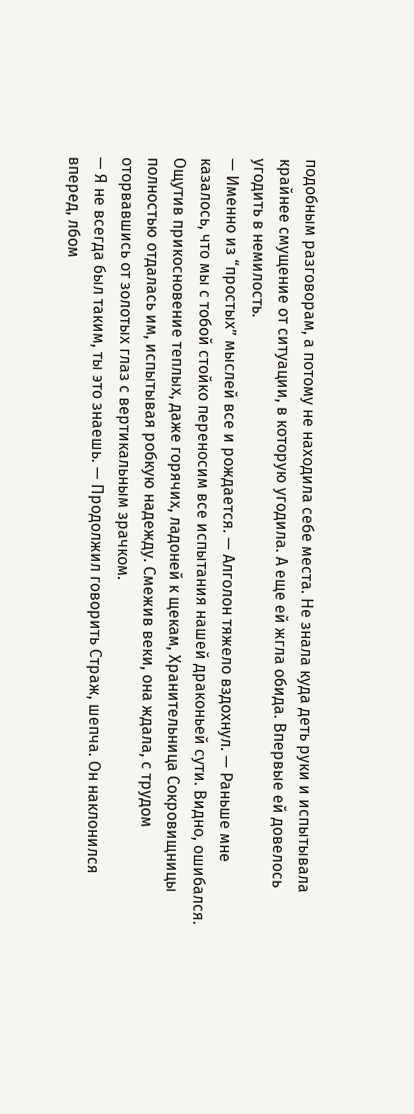подобным разговорам, а потому не находила себе места. Не знала куда деть руки и испытывала крайнее смущение от ситуации, в которую угодила. А еще ей жгла обида. Впервые ей довелось угодить в немилость.
— Именно из “простых” мыслей все и рождается. — Алголон тяжело вздохнул. — Раньше мне казалось, что мы с тобой стойко переносим все испытания нашей драконьей сути. Видно, ошибался.
Ощутив прикосновение теплых, даже горячих, ладоней к щекам, Хранительница Сокровищницы полностью отдалась им, испытывая робкую надежду. Смежив веки, она ждала, с трудом оторвавшись от золотых глаз с вертикальным зрачком.
— Я не всегда был таким, ты это знаешь. — Продолжил говорить Страж, шепча. Он наклонился вперед, лбом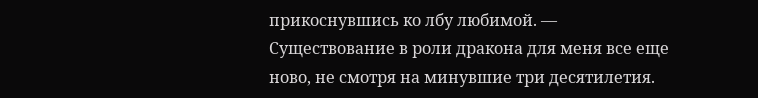прикоснувшись ко лбу любимой. — Существование в роли дракона для меня все еще ново, не смотря на минувшие три десятилетия.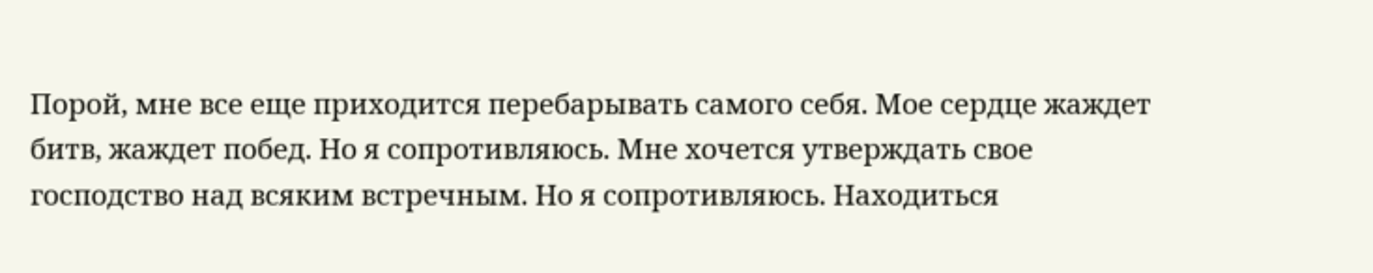Порой, мне все еще приходится перебарывать самого себя. Мое сердце жаждет битв, жаждет побед. Но я сопротивляюсь. Мне хочется утверждать свое господство над всяким встречным. Но я сопротивляюсь. Находиться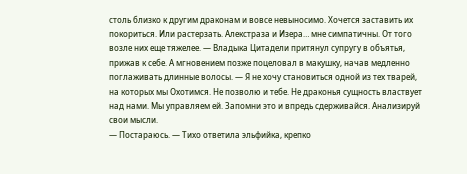столь близко к другим драконам и вовсе невыносимо. Хочется заставить их покориться. Или растерзать. Алекстраза и Изера… мне симпатичны. От того возле них еще тяжелее. — Владыка Цитадели притянул супругу в объятья, прижав к себе. А мгновением позже поцеловал в макушку, начав медленно поглаживать длинные волосы. — Я не хочу становиться одной из тех тварей, на которых мы Охотимся. Не позволю и тебе. Не драконья сущность властвует над нами. Мы управляем ей. Запомни это и впредь сдерживайся. Анализируй свои мысли.
— Постараюсь. — Тихо ответила эльфийка, крепко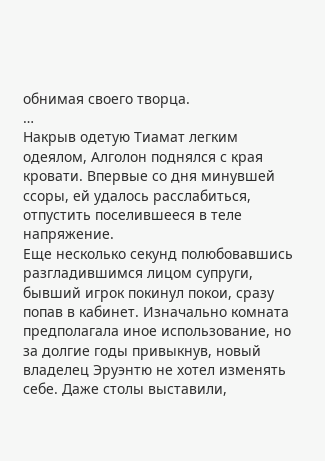обнимая своего творца.
…
Накрыв одетую Тиамат легким одеялом, Алголон поднялся с края кровати. Впервые со дня минувшей ссоры, ей удалось расслабиться, отпустить поселившееся в теле напряжение.
Еще несколько секунд полюбовавшись разгладившимся лицом супруги, бывший игрок покинул покои, сразу попав в кабинет. Изначально комната предполагала иное использование, но за долгие годы привыкнув, новый владелец Эруэнтю не хотел изменять себе. Даже столы выставили,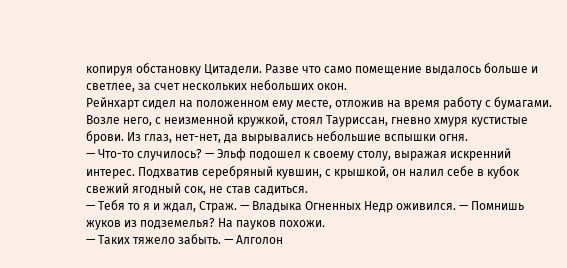копируя обстановку Цитадели. Разве что само помещение выдалось больше и светлее, за счет нескольких небольших окон.
Рейнхарт сидел на положенном ему месте, отложив на время работу с бумагами. Возле него, с неизменной кружкой, стоял Тауриссан, гневно хмуря кустистые брови. Из глаз, нет-нет, да вырывались небольшие вспышки огня.
— Что-то случилось? — Эльф подошел к своему столу, выражая искренний интерес. Подхватив серебряный кувшин, с крышкой, он налил себе в кубок свежий ягодный сок, не став садиться.
— Тебя то я и ждал, Страж. — Владыка Огненных Недр оживился. — Помнишь жуков из подземелья? На пауков похожи.
— Таких тяжело забыть. — Алголон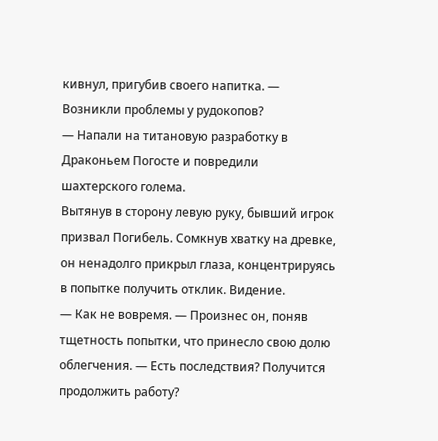кивнул, пригубив своего напитка. — Возникли проблемы у рудокопов?
— Напали на титановую разработку в Драконьем Погосте и повредили шахтерского голема.
Вытянув в сторону левую руку, бывший игрок призвал Погибель. Сомкнув хватку на древке, он ненадолго прикрыл глаза, концентрируясь в попытке получить отклик. Видение.
— Как не вовремя. — Произнес он, поняв тщетность попытки, что принесло свою долю облегчения. — Есть последствия? Получится продолжить работу?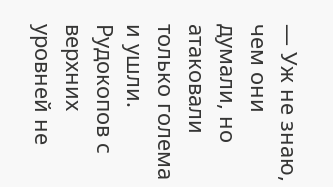— Уж не знаю, чем они думали, но атаковали только голема и ушли. Рудокопов с верхних уровней не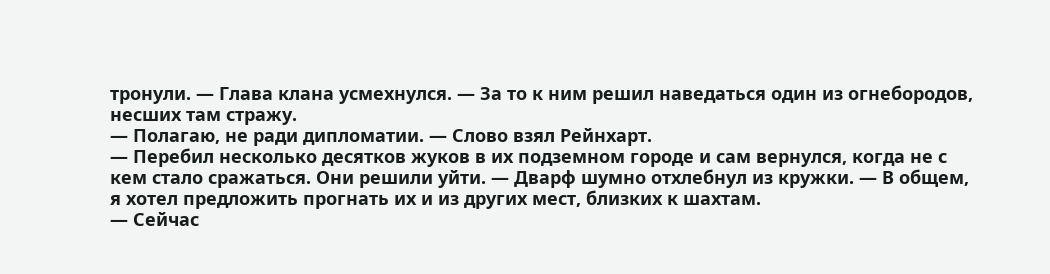тронули. — Глава клана усмехнулся. — За то к ним решил наведаться один из огнебородов, несших там стражу.
— Полагаю, не ради дипломатии. — Слово взял Рейнхарт.
— Перебил несколько десятков жуков в их подземном городе и сам вернулся, когда не с кем стало сражаться. Они решили уйти. — Дварф шумно отхлебнул из кружки. — В общем, я хотел предложить прогнать их и из других мест, близких к шахтам.
— Сейчас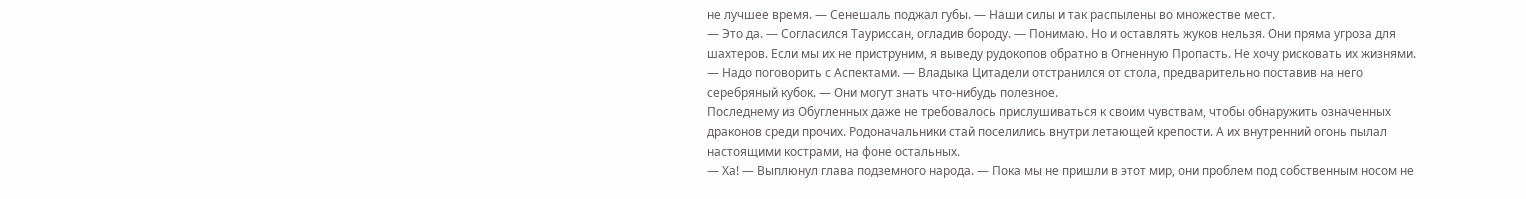не лучшее время. — Сенешаль поджал губы. — Наши силы и так распылены во множестве мест.
— Это да. — Согласился Тауриссан, огладив бороду. — Понимаю. Но и оставлять жуков нельзя. Они пряма угроза для шахтеров. Если мы их не приструним, я выведу рудокопов обратно в Огненную Пропасть. Не хочу рисковать их жизнями.
— Надо поговорить с Аспектами. — Владыка Цитадели отстранился от стола, предварительно поставив на него серебряный кубок. — Они могут знать что-нибудь полезное.
Последнему из Обугленных даже не требовалось прислушиваться к своим чувствам, чтобы обнаружить означенных драконов среди прочих. Родоначальники стай поселились внутри летающей крепости. А их внутренний огонь пылал настоящими кострами, на фоне остальных.
— Ха! — Выплюнул глава подземного народа. — Пока мы не пришли в этот мир, они проблем под собственным носом не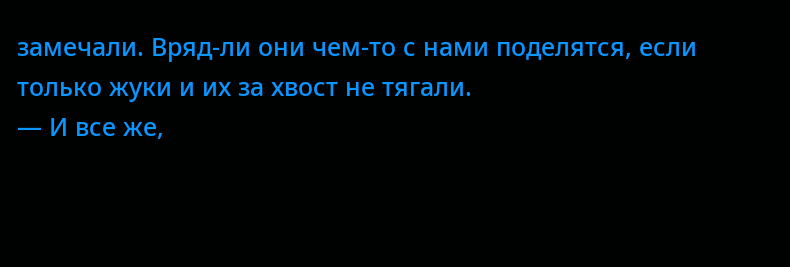замечали. Вряд-ли они чем-то с нами поделятся, если только жуки и их за хвост не тягали.
— И все же,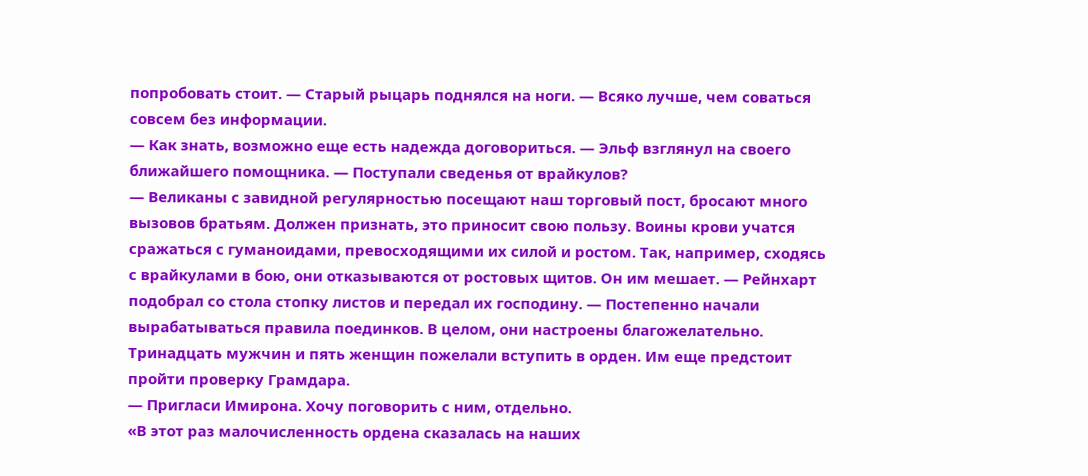попробовать стоит. — Старый рыцарь поднялся на ноги. — Всяко лучше, чем соваться совсем без информации.
— Как знать, возможно еще есть надежда договориться. — Эльф взглянул на своего ближайшего помощника. — Поступали сведенья от врайкулов?
— Великаны с завидной регулярностью посещают наш торговый пост, бросают много вызовов братьям. Должен признать, это приносит свою пользу. Воины крови учатся сражаться с гуманоидами, превосходящими их силой и ростом. Так, например, сходясь с врайкулами в бою, они отказываются от ростовых щитов. Он им мешает. — Рейнхарт подобрал со стола стопку листов и передал их господину. — Постепенно начали вырабатываться правила поединков. В целом, они настроены благожелательно. Тринадцать мужчин и пять женщин пожелали вступить в орден. Им еще предстоит пройти проверку Грамдара.
— Пригласи Имирона. Хочу поговорить с ним, отдельно.
«В этот раз малочисленность ордена сказалась на наших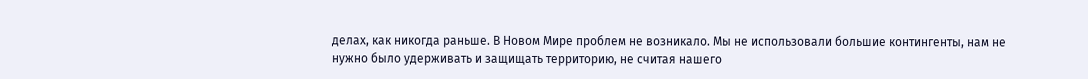делах, как никогда раньше. В Новом Мире проблем не возникало. Мы не использовали большие контингенты, нам не нужно было удерживать и защищать территорию, не считая нашего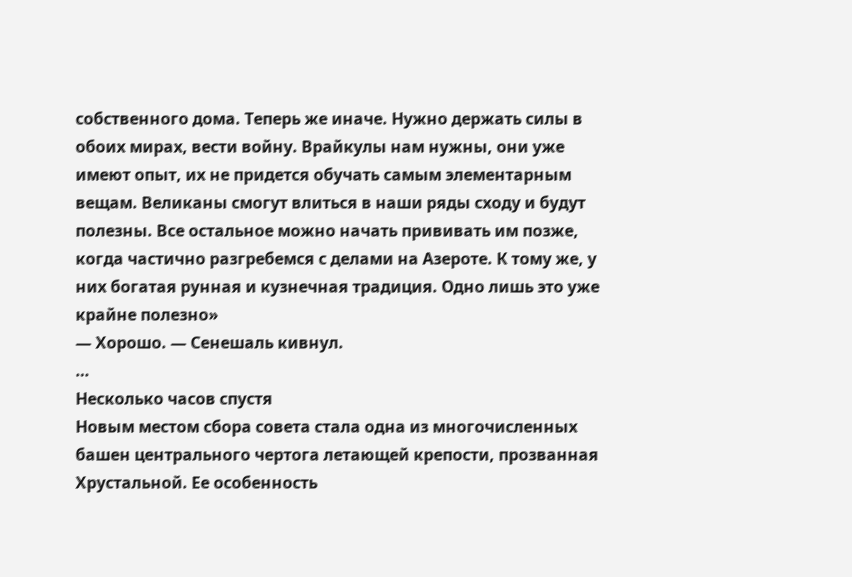собственного дома. Теперь же иначе. Нужно держать силы в обоих мирах, вести войну. Врайкулы нам нужны, они уже имеют опыт, их не придется обучать самым элементарным вещам. Великаны смогут влиться в наши ряды сходу и будут полезны. Все остальное можно начать прививать им позже, когда частично разгребемся с делами на Азероте. К тому же, у них богатая рунная и кузнечная традиция. Одно лишь это уже крайне полезно»
— Хорошо. — Сенешаль кивнул.
…
Несколько часов спустя
Новым местом сбора совета стала одна из многочисленных башен центрального чертога летающей крепости, прозванная Хрустальной. Ее особенность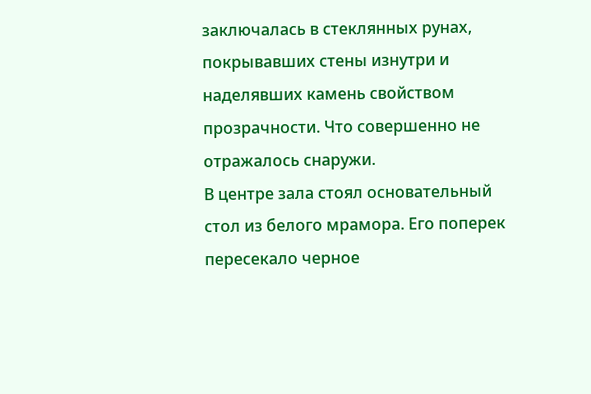заключалась в стеклянных рунах, покрывавших стены изнутри и наделявших камень свойством прозрачности. Что совершенно не отражалось снаружи.
В центре зала стоял основательный стол из белого мрамора. Его поперек пересекало черное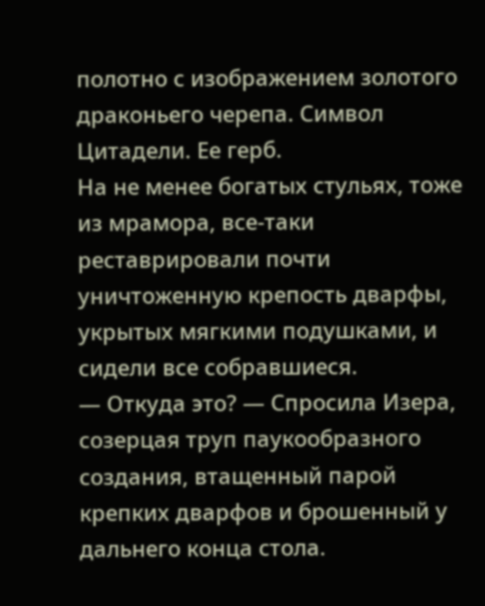полотно с изображением золотого драконьего черепа. Символ Цитадели. Ее герб.
На не менее богатых стульях, тоже из мрамора, все-таки реставрировали почти уничтоженную крепость дварфы, укрытых мягкими подушками, и сидели все собравшиеся.
— Откуда это? — Спросила Изера, созерцая труп паукообразного создания, втащенный парой крепких дварфов и брошенный у дальнего конца стола.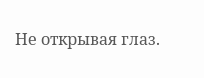Не открывая глаз.